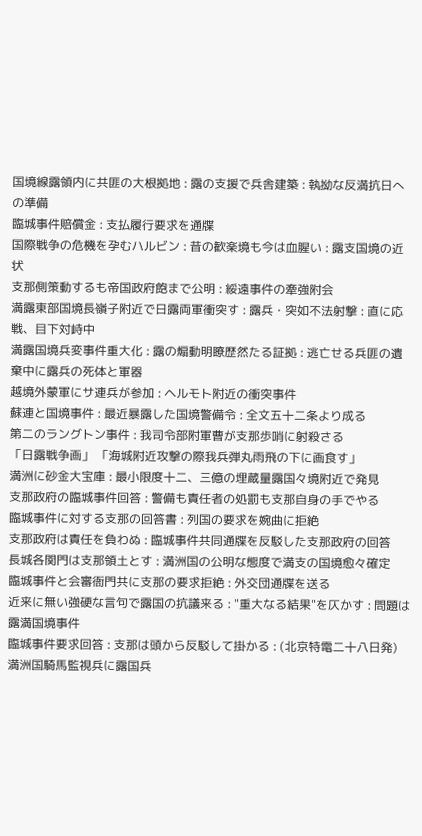国境線露領内に共匪の大根拠地 : 露の支援で兵舎建築 : 執拗な反満抗日への準備
臨城事件賠償金 : 支払履行要求を通牒
国際戦争の危機を孕むハルビン : 昔の歓楽境も今は血腥い : 露支国境の近状
支那側策動するも帝国政府飽まで公明 : 綏遠事件の牽強附会
満露東部国境長嶺子附近で日露両軍衝突す : 露兵・突如不法射撃 : 直に応戦、目下対峙中
満露国境兵変事件重大化 : 露の煽動明瞭歴然たる証拠 : 逃亡せる兵匪の遺棄中に露兵の死体と軍器
越境外蒙軍にサ連兵が参加 : ヘルモト附近の衝突事件
蘇連と国境事件 : 最近暴露した国境警備令 : 全文五十二条より成る
第二のラングトン事件 : 我司令部附軍曹が支那歩哨に射殺さる
「日露戦争画」 「海城附近攻撃の際我兵弾丸雨飛の下に画食す」
満洲に砂金大宝庫 : 最小限度十二、三億の埋蔵量露国々境附近で発見
支那政府の臨城事件回答 : 警備も責任者の処罰も支那自身の手でやる
臨城事件に対する支那の回答書 : 列国の要求を婉曲に拒絶
支那政府は責任を負わぬ : 臨城事件共同通牒を反駁した支那政府の回答
長城各関門は支那領土とす : 満洲国の公明な態度で満支の国境愈々確定
臨城事件と会審衙門共に支那の要求拒絶 : 外交団通牒を送る
近来に無い強硬な言句で露国の抗議来る : "重大なる結果"を仄かす : 問題は露満国境事件
臨城事件要求回答 : 支那は頭から反駁して掛かる : (北京特電二十八日発)
満洲国騎馬監視兵に露国兵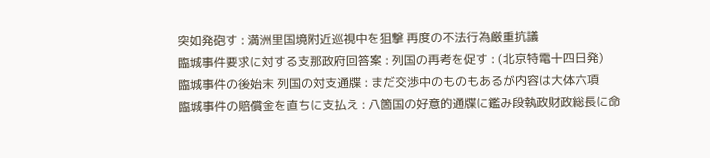突如発砲す : 満洲里国境附近巡視中を狙撃 再度の不法行為厳重抗議
臨城事件要求に対する支那政府回答案 : 列国の再考を促す : (北京特電十四日発)
臨城事件の後始末 列国の対支通牒 : まだ交渉中のものもあるが内容は大体六項
臨城事件の賠償金を直ちに支払え : 八箇国の好意的通牒に鑑み段執政財政総長に命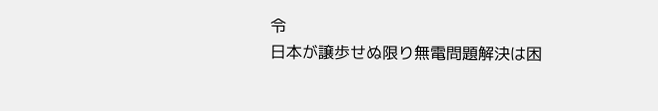令
日本が譲歩せぬ限り無電問題解決は困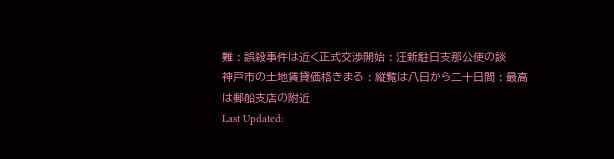難 : 誤殺事件は近く正式交渉開始 : 汪新駐日支那公使の談
神戸市の土地賃貸価格きまる : 縦覧は八日から二十日間 : 最高は郵船支店の附近
Last Updated: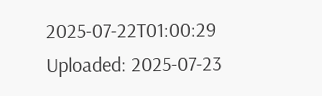2025-07-22T01:00:29
Uploaded: 2025-07-23